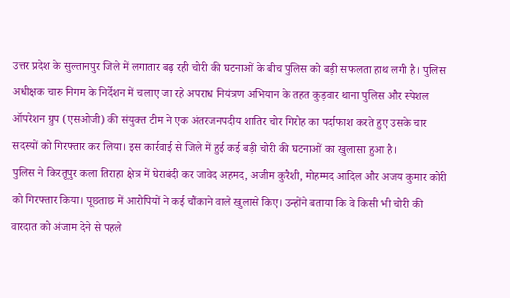उत्तर प्रदेश के सुल्तानपुर जिले में लगातार बढ़ रही चोरी की घटनाओं के बीच पुलिस को बड़ी सफलता हाथ लगी है। पुलिस अधीक्षक चारु निगम के निर्देशन में चलाए जा रहे अपराध नियंत्रण अभियान के तहत कुड़वार थाना पुलिस और स्पेशल ऑपरेशन ग्रुप (एसओजी) की संयुक्त टीम ने एक अंतरजनपदीय शातिर चोर गिरोह का पर्दाफाश करते हुए उसके चार सदस्यों को गिरफ्तार कर लिया। इस कार्रवाई से जिले में हुई कई बड़ी चोरी की घटनाओं का खुलासा हुआ है।
पुलिस ने किरतूपुर कला तिराहा क्षेत्र में घेराबंदी कर जावेद अहमद, अजीम कुरैशी, मोहम्मद आदिल और अजय कुमार कोरी को गिरफ्तार किया। पूछताछ में आरोपियों ने कई चौंकाने वाले खुलासे किए। उन्होंने बताया कि वे किसी भी चोरी की वारदात को अंजाम देने से पहले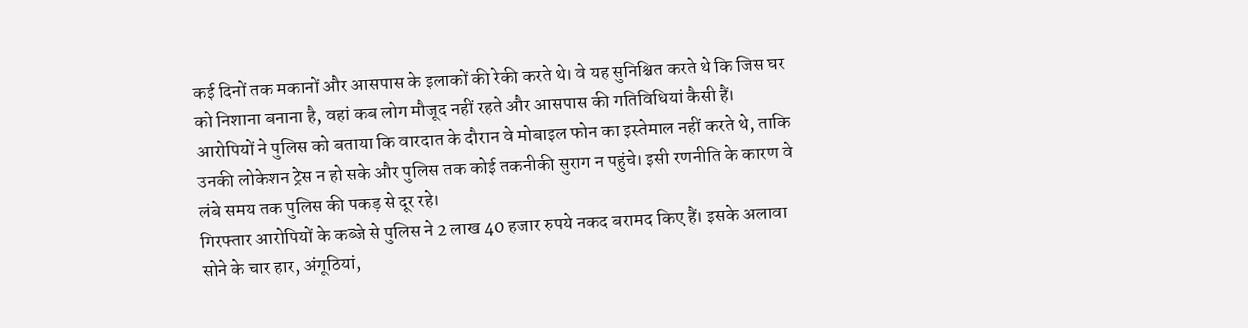कई दिनों तक मकानों और आसपास के इलाकों की रेकी करते थे। वे यह सुनिश्चित करते थे कि जिस घर को निशाना बनाना है, वहां कब लोग मौजूद नहीं रहते और आसपास की गतिविधियां कैसी हैं।
आरोपियों ने पुलिस को बताया कि वारदात के दौरान वे मोबाइल फोन का इस्तेमाल नहीं करते थे, ताकि उनकी लोकेशन ट्रेस न हो सके और पुलिस तक कोई तकनीकी सुराग न पहुंचे। इसी रणनीति के कारण वे लंबे समय तक पुलिस की पकड़ से दूर रहे।
गिरफ्तार आरोपियों के कब्जे से पुलिस ने 2 लाख 40 हजार रुपये नकद बरामद किए हैं। इसके अलावा सोने के चार हार, अंगूठियां,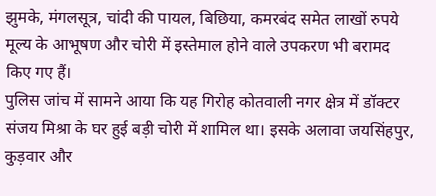झुमके, मंगलसूत्र, चांदी की पायल, बिछिया, कमरबंद समेत लाखों रुपये मूल्य के आभूषण और चोरी में इस्तेमाल होने वाले उपकरण भी बरामद किए गए हैं।
पुलिस जांच में सामने आया कि यह गिरोह कोतवाली नगर क्षेत्र में डॉक्टर संजय मिश्रा के घर हुई बड़ी चोरी में शामिल था। इसके अलावा जयसिंहपुर, कुड़वार और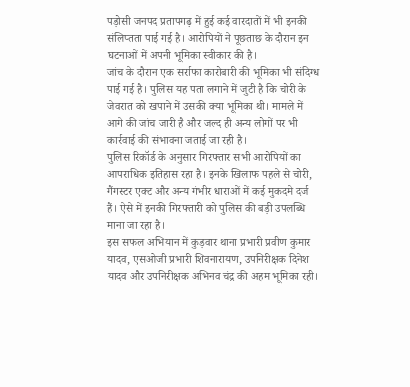पड़ोसी जनपद प्रतापगढ़ में हुई कई वारदातों में भी इनकी संलिप्तता पाई गई है। आरोपियों ने पूछताछ के दौरान इन घटनाओं में अपनी भूमिका स्वीकार की है।
जांच के दौरान एक सर्राफा कारोबारी की भूमिका भी संदिग्ध पाई गई है। पुलिस यह पता लगाने में जुटी है कि चोरी के जेवरात को खपाने में उसकी क्या भूमिका थी। मामले में आगे की जांच जारी है और जल्द ही अन्य लोगों पर भी कार्रवाई की संभावना जताई जा रही है।
पुलिस रिकॉर्ड के अनुसार गिरफ्तार सभी आरोपियों का आपराधिक इतिहास रहा है। इनके खिलाफ पहले से चोरी, गैंगस्टर एक्ट और अन्य गंभीर धाराओं में कई मुकदमे दर्ज हैं। ऐसे में इनकी गिरफ्तारी को पुलिस की बड़ी उपलब्धि माना जा रहा है।
इस सफल अभियान में कुड़वार थाना प्रभारी प्रवीण कुमार यादव, एसओजी प्रभारी शिवनारायण, उपनिरीक्षक दिनेश यादव और उपनिरीक्षक अभिनव चंद्र की अहम भूमिका रही।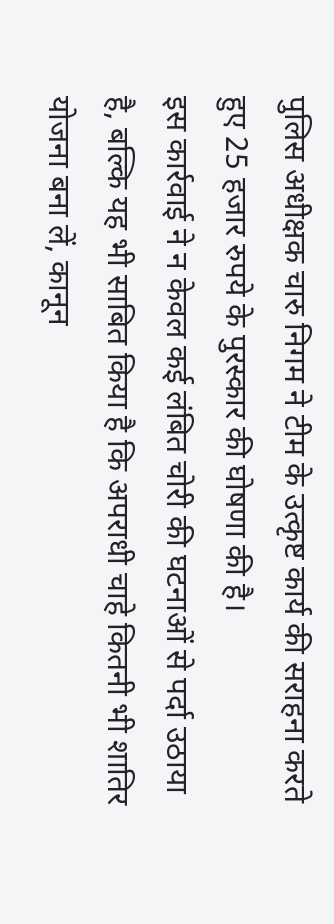पुलिस अधीक्षक चारु निगम ने टीम के उत्कृष्ट कार्य की सराहना करते हुए 25 हजार रुपये के पुरस्कार की घोषणा की है।
इस कार्रवाई ने न केवल कई लंबित चोरी की घटनाओं से पर्दा उठाया है, बल्कि यह भी साबित किया है कि अपराधी चाहे कितनी भी शातिर योजना बना लें, कानून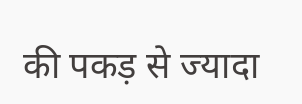की पकड़ से ज्यादा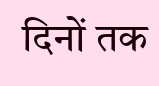दिनों तक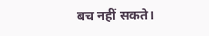बच नहीं सकते।